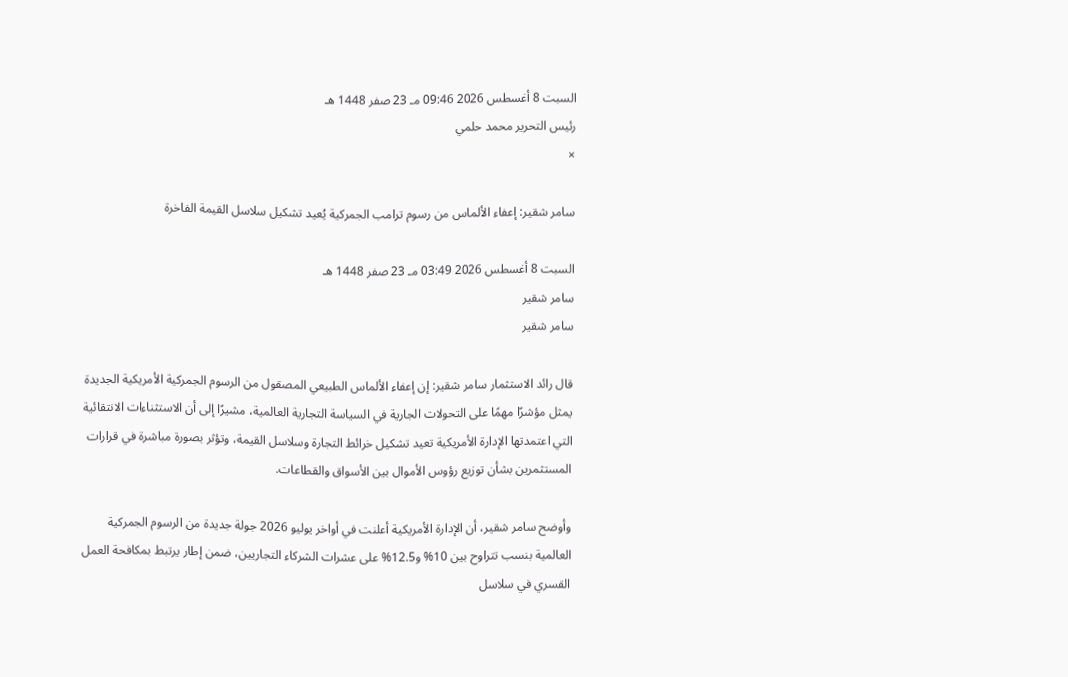السبت 8 أغسطس 2026 09:46 مـ 23 صفر 1448 هـ
رئيس التحرير محمد حلمي
×

سامر شقير: إعفاء الألماس من رسوم ترامب الجمركية يُعيد تشكيل سلاسل القيمة الفاخرة

السبت 8 أغسطس 2026 03:49 مـ 23 صفر 1448 هـ
سامر شقير
سامر شقير

قال رائد الاستثمار سامر شقير: إن إعفاء الألماس الطبيعي المصقول من الرسوم الجمركية الأمريكية الجديدة يمثل مؤشرًا مهمًا على التحولات الجارية في السياسة التجارية العالمية، مشيرًا إلى أن الاستثناءات الانتقائية التي اعتمدتها الإدارة الأمريكية تعيد تشكيل خرائط التجارة وسلاسل القيمة، وتؤثر بصورة مباشرة في قرارات المستثمرين بشأن توزيع رؤوس الأموال بين الأسواق والقطاعات.

وأوضح سامر شقير، أن الإدارة الأمريكية أعلنت في أواخر يوليو 2026 جولة جديدة من الرسوم الجمركية العالمية بنسب تتراوح بين 10% و12.5% على عشرات الشركاء التجاريين، ضمن إطار يرتبط بمكافحة العمل القسري في سلاسل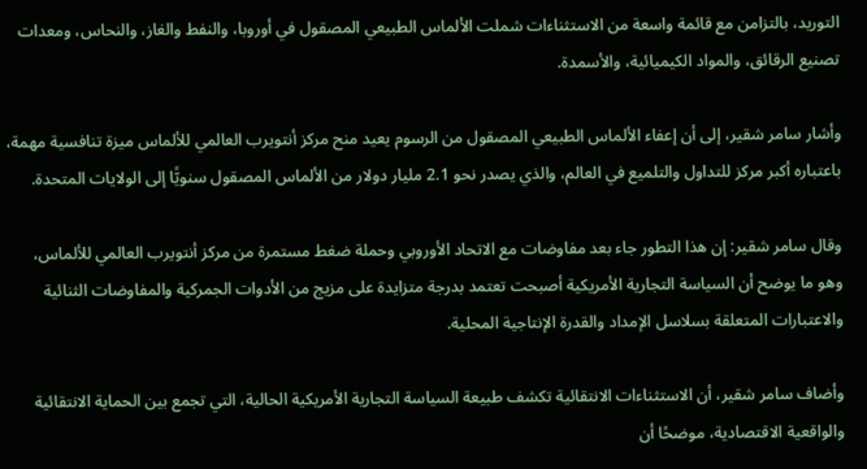التوريد، بالتزامن مع قائمة واسعة من الاستثناءات شملت الألماس الطبيعي المصقول في أوروبا، والنفط والغاز، والنحاس، ومعدات تصنيع الرقائق، والمواد الكيميائية، والأسمدة.

وأشار سامر شقير، إلى أن إعفاء الألماس الطبيعي المصقول من الرسوم يعيد منح مركز أنتويرب العالمي للألماس ميزة تنافسية مهمة، باعتباره أكبر مركز للتداول والتلميع في العالم، والذي يصدر نحو 2.1 مليار دولار من الألماس المصقول سنويًّا إلى الولايات المتحدة.

وقال سامر شقير: إن هذا التطور جاء بعد مفاوضات مع الاتحاد الأوروبي وحملة ضغط مستمرة من مركز أنتويرب العالمي للألماس، وهو ما يوضح أن السياسة التجارية الأمريكية أصبحت تعتمد بدرجة متزايدة على مزيج من الأدوات الجمركية والمفاوضات الثنائية والاعتبارات المتعلقة بسلاسل الإمداد والقدرة الإنتاجية المحلية.

وأضاف سامر شقير، أن الاستثناءات الانتقائية تكشف طبيعة السياسة التجارية الأمريكية الحالية، التي تجمع بين الحماية الانتقائية والواقعية الاقتصادية، موضحًا أن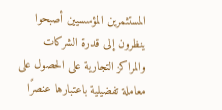المستثمرين المؤسسيين أصبحوا ينظرون إلى قدرة الشركات والمراكز التجارية على الحصول على معاملة تفضيلية باعتبارها عنصرًا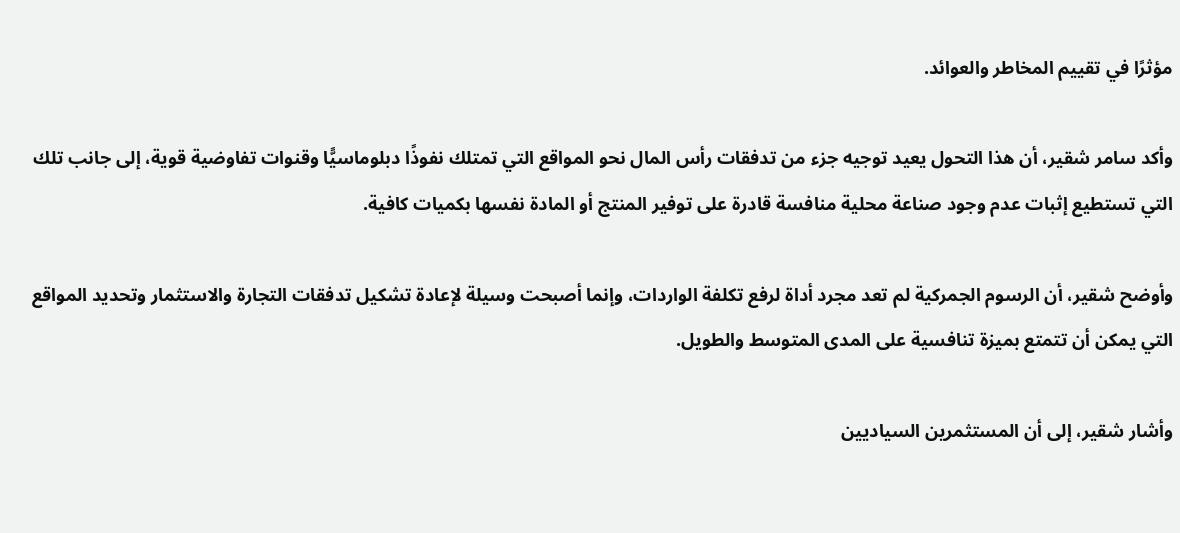مؤثرًا في تقييم المخاطر والعوائد.

وأكد سامر شقير، أن هذا التحول يعيد توجيه جزء من تدفقات رأس المال نحو المواقع التي تمتلك نفوذًا دبلوماسيًّا وقنوات تفاوضية قوية، إلى جانب تلك التي تستطيع إثبات عدم وجود صناعة محلية منافسة قادرة على توفير المنتج أو المادة نفسها بكميات كافية.

وأوضح شقير، أن الرسوم الجمركية لم تعد مجرد أداة لرفع تكلفة الواردات، وإنما أصبحت وسيلة لإعادة تشكيل تدفقات التجارة والاستثمار وتحديد المواقع التي يمكن أن تتمتع بميزة تنافسية على المدى المتوسط والطويل.

وأشار شقير، إلى أن المستثمرين السياديين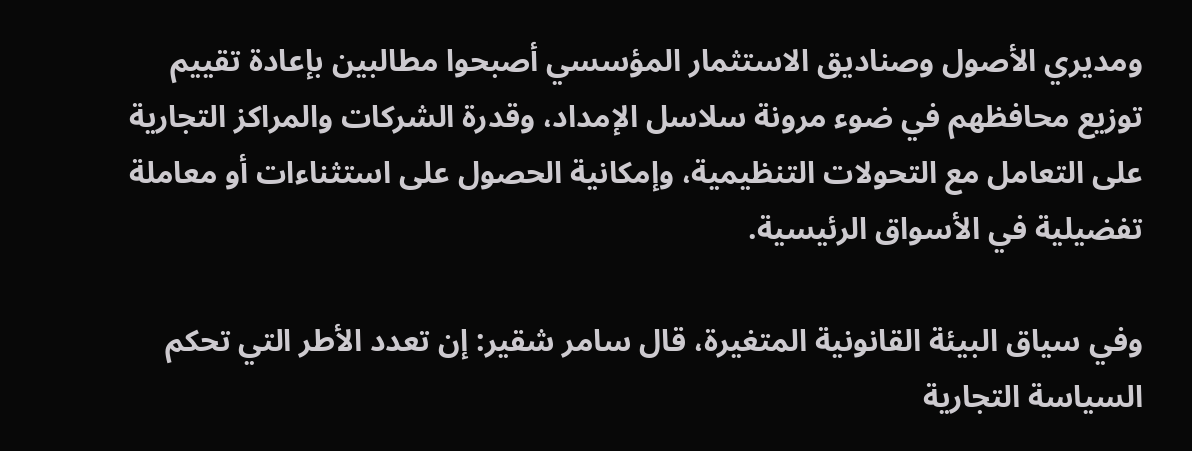ومديري الأصول وصناديق الاستثمار المؤسسي أصبحوا مطالبين بإعادة تقييم توزيع محافظهم في ضوء مرونة سلاسل الإمداد، وقدرة الشركات والمراكز التجارية على التعامل مع التحولات التنظيمية، وإمكانية الحصول على استثناءات أو معاملة تفضيلية في الأسواق الرئيسية.

وفي سياق البيئة القانونية المتغيرة، قال سامر شقير: إن تعدد الأطر التي تحكم السياسة التجارية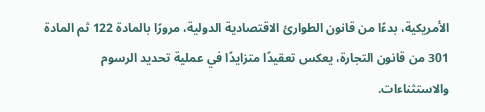الأمريكية، بدءًا من قانون الطوارئ الاقتصادية الدولية، مرورًا بالمادة 122 ثم المادة 301 من قانون التجارة، يعكس تعقيدًا متزايدًا في عملية تحديد الرسوم والاستثناءات.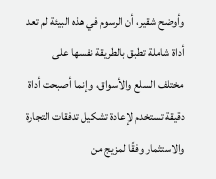وأوضح شقير، أن الرسوم في هذه البيئة لم تعد أداة شاملة تطبق بالطريقة نفسها على مختلف السلع والأسواق، وإنما أصبحت أداة دقيقة تستخدم لإعادة تشكيل تدفقات التجارة والاستثمار وفقًا لمزيج من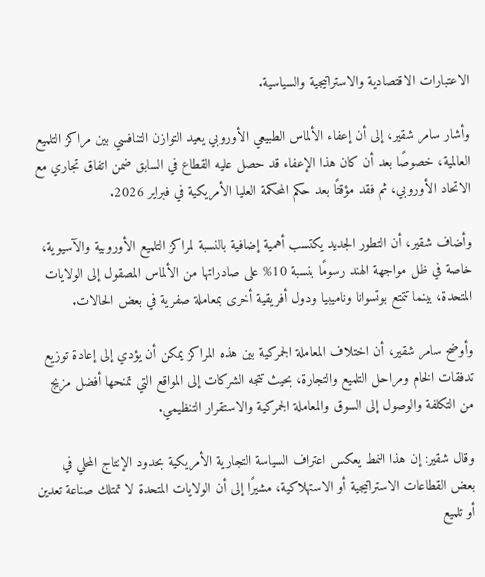الاعتبارات الاقتصادية والاستراتيجية والسياسية.

وأشار سامر شقير، إلى أن إعفاء الألماس الطبيعي الأوروبي يعيد التوازن التنافسي بين مراكز التلميع العالمية، خصوصًا بعد أن كان هذا الإعفاء قد حصل عليه القطاع في السابق ضمن اتفاق تجاري مع الاتحاد الأوروبي، ثم فقد مؤقتًا بعد حكم المحكمة العليا الأمريكية في فبراير 2026.

وأضاف شقير، أن التطور الجديد يكتسب أهمية إضافية بالنسبة لمراكز التلميع الأوروبية والآسيوية، خاصة في ظل مواجهة الهند رسومًا بنسبة 10% على صادراتها من الألماس المصقول إلى الولايات المتحدة، بينما تتمتع بوتسوانا وناميبيا ودول أفريقية أخرى بمعاملة صفرية في بعض الحالات.

وأوضح سامر شقير، أن اختلاف المعاملة الجمركية بين هذه المراكز يمكن أن يؤدي إلى إعادة توزيع تدفقات الخام ومراحل التلميع والتجارة، بحيث تتجه الشركات إلى المواقع التي تمنحها أفضل مزيج من التكلفة والوصول إلى السوق والمعاملة الجمركية والاستقرار التنظيمي.

وقال شقير: إن هذا النمط يعكس اعتراف السياسة التجارية الأمريكية بحدود الإنتاج المحلي في بعض القطاعات الاستراتيجية أو الاستهلاكية، مشيرًا إلى أن الولايات المتحدة لا تمتلك صناعة تعدين أو تلميع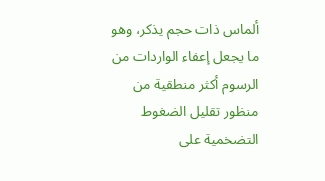ألماس ذات حجم يذكر، وهو ما يجعل إعفاء الواردات من الرسوم أكثر منطقية من منظور تقليل الضغوط التضخمية على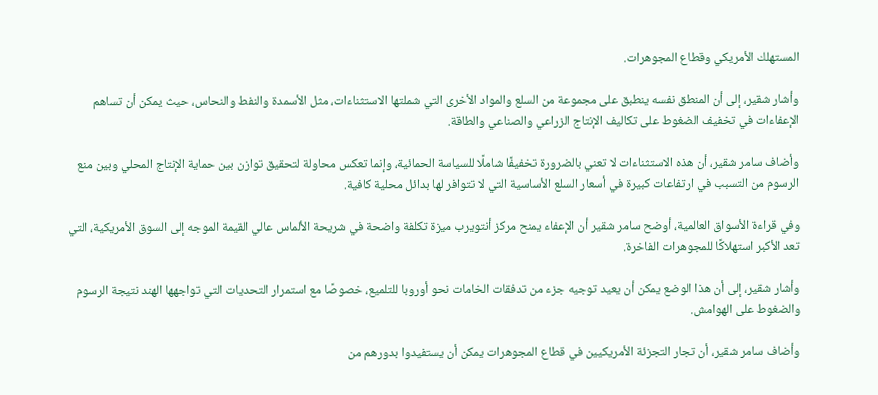المستهلك الأمريكي وقطاع المجوهرات.

وأشار شقير، إلى أن المنطق نفسه ينطبق على مجموعة من السلع والمواد الأخرى التي شملتها الاستثناءات، مثل الأسمدة والنفط والنحاس، حيث يمكن أن تساهم الإعفاءات في تخفيف الضغوط على تكاليف الإنتاج الزراعي والصناعي والطاقة.

وأضاف سامر شقير، أن هذه الاستثناءات لا تعني بالضرورة تخفيفًا شاملًا للسياسة الحمائية، وإنما تعكس محاولة لتحقيق توازن بين حماية الإنتاج المحلي وبين منع الرسوم من التسبب في ارتفاعات كبيرة في أسعار السلع الأساسية التي لا تتوافر لها بدائل محلية كافية.

وفي قراءة الأسواق العالمية، أوضح سامر شقير أن الإعفاء يمنح مركز أنتويرب ميزة تكلفة واضحة في شريحة الألماس عالي القيمة الموجه إلى السوق الأمريكية، التي تعد الأكبر استهلاكًا للمجوهرات الفاخرة.

وأشار شقير، إلى أن هذا الوضع يمكن أن يعيد توجيه جزء من تدفقات الخامات نحو أوروبا للتلميع، خصوصًا مع استمرار التحديات التي تواجهها الهند نتيجة الرسوم والضغوط على الهوامش.

وأضاف سامر شقير، أن تجار التجزئة الأمريكيين في قطاع المجوهرات يمكن أن يستفيدوا بدورهم من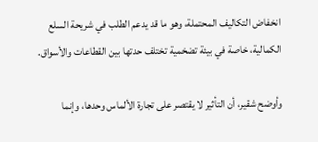انخفاض التكاليف المحتملة، وهو ما قد يدعم الطلب في شريحة السلع الكمالية، خاصة في بيئة تضخمية تختلف حدتها بين القطاعات والأسواق.

وأوضح شقير، أن التأثير لا يقتصر على تجارة الألماس وحدها، وإنما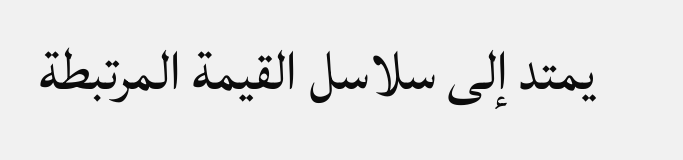يمتد إلى سلاسل القيمة المرتبطة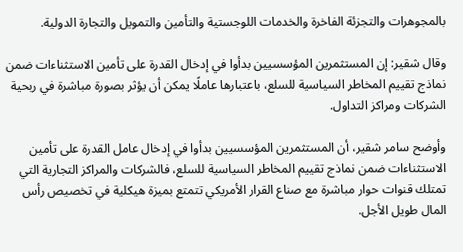بالمجوهرات والتجزئة الفاخرة والخدمات اللوجستية والتأمين والتمويل والتجارة الدولية.

وقال شقير: إن المستثمرين المؤسسيين بدأوا في إدخال القدرة على تأمين الاستثناءات ضمن نماذج تقييم المخاطر السياسية للسلع، باعتبارها عاملًا يمكن أن يؤثر بصورة مباشرة في ربحية الشركات ومراكز التداول.

وأوضح سامر شقير، أن المستثمرين المؤسسيين بدأوا في إدخال عامل القدرة على تأمين الاستثناءات ضمن نماذج تقييم المخاطر السياسية للسلع، فالشركات والمراكز التجارية التي تمتلك قنوات حوار مباشرة مع صناع القرار الأمريكي تتمتع بميزة هيكلية في تخصيص رأس المال طويل الأجل.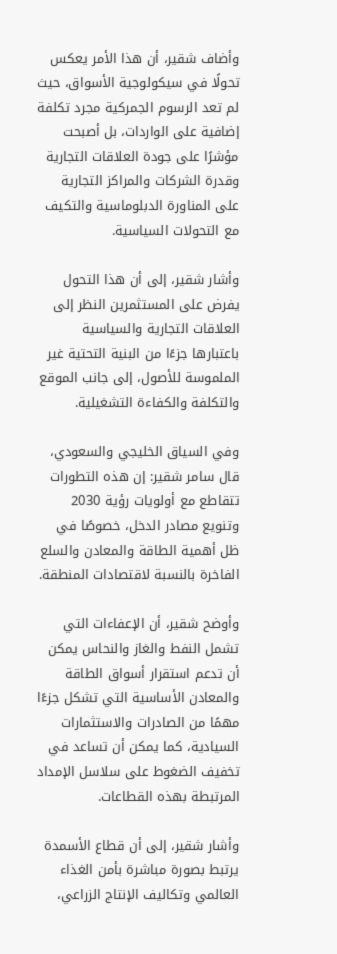وأضاف شقير، أن هذا الأمر يعكس تحولًا في سيكولوجية الأسواق، حيث لم تعد الرسوم الجمركية مجرد تكلفة إضافية على الواردات، بل أصبحت مؤشرًا على جودة العلاقات التجارية وقدرة الشركات والمراكز التجارية على المناورة الدبلوماسية والتكيف مع التحولات السياسية.

وأشار شقير، إلى أن هذا التحول يفرض على المستثمرين النظر إلى العلاقات التجارية والسياسية باعتبارها جزءًا من البنية التحتية غير الملموسة للأصول، إلى جانب الموقع والتكلفة والكفاءة التشغيلية.

وفي السياق الخليجي والسعودي، قال سامر شقير: إن هذه التطورات تتقاطع مع أولويات رؤية 2030 وتنويع مصادر الدخل، خصوصًا في ظل أهمية الطاقة والمعادن والسلع الفاخرة بالنسبة لاقتصادات المنطقة.

وأوضح شقير، أن الإعفاءات التي تشمل النفط والغاز والنحاس يمكن أن تدعم استقرار أسواق الطاقة والمعادن الأساسية التي تشكل جزءًا مهمًا من الصادرات والاستثمارات السيادية، كما يمكن أن تساعد في تخفيف الضغوط على سلاسل الإمداد المرتبطة بهذه القطاعات.

وأشار شقير، إلى أن قطاع الأسمدة يرتبط بصورة مباشرة بأمن الغذاء العالمي وتكاليف الإنتاج الزراعي،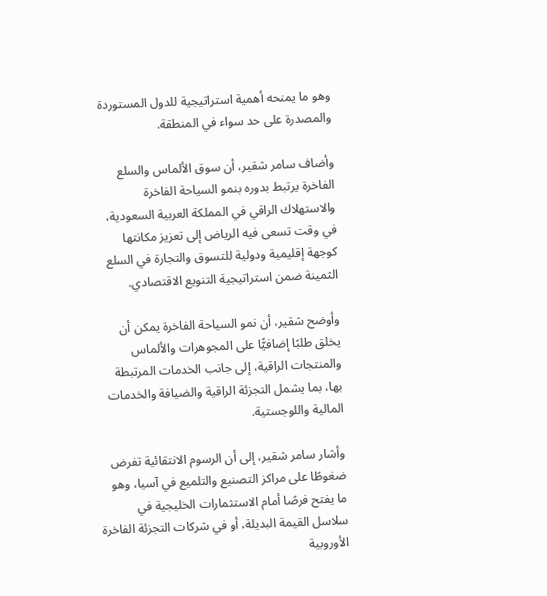وهو ما يمنحه أهمية استراتيجية للدول المستوردة والمصدرة على حد سواء في المنطقة.

وأضاف سامر شقير، أن سوق الألماس والسلع الفاخرة يرتبط بدوره بنمو السياحة الفاخرة والاستهلاك الراقي في المملكة العربية السعودية، في وقت تسعى فيه الرياض إلى تعزيز مكانتها كوجهة إقليمية ودولية للتسوق والتجارة في السلع الثمينة ضمن استراتيجية التنويع الاقتصادي.

وأوضح شقير، أن نمو السياحة الفاخرة يمكن أن يخلق طلبًا إضافيًّا على المجوهرات والألماس والمنتجات الراقية، إلى جانب الخدمات المرتبطة بها، بما يشمل التجزئة الراقية والضيافة والخدمات المالية واللوجستية.

وأشار سامر شقير، إلى أن الرسوم الانتقائية تفرض ضغوطًا على مراكز التصنيع والتلميع في آسيا، وهو ما يفتح فرصًا أمام الاستثمارات الخليجية في سلاسل القيمة البديلة، أو في شركات التجزئة الفاخرة الأوروبية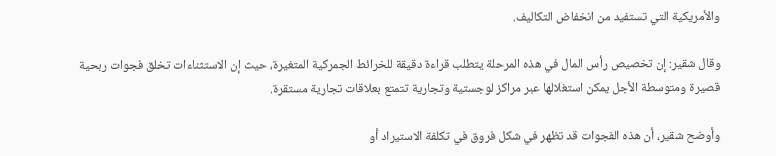والأمريكية التي تستفيد من انخفاض التكاليف.

وقال شقير: إن تخصيص رأس المال في هذه المرحلة يتطلب قراءة دقيقة للخرائط الجمركية المتغيرة، حيث إن الاستثناءات تخلق فجوات ربحية قصيرة ومتوسطة الأجل يمكن استغلالها عبر مراكز لوجستية وتجارية تتمتع بعلاقات تجارية مستقرة.

وأوضح شقير، أن هذه الفجوات قد تظهر في شكل فروق في تكلفة الاستيراد أو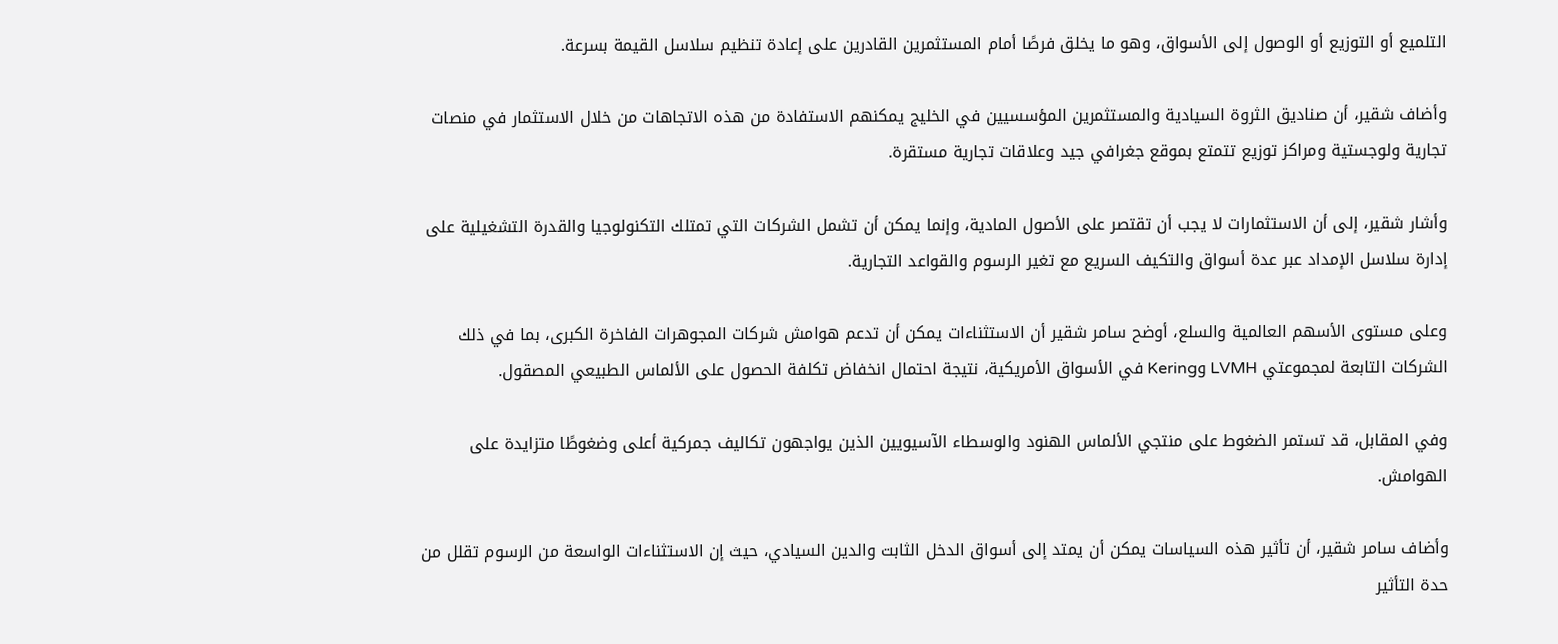التلميع أو التوزيع أو الوصول إلى الأسواق، وهو ما يخلق فرصًا أمام المستثمرين القادرين على إعادة تنظيم سلاسل القيمة بسرعة.

وأضاف شقير، أن صناديق الثروة السيادية والمستثمرين المؤسسيين في الخليج يمكنهم الاستفادة من هذه الاتجاهات من خلال الاستثمار في منصات تجارية ولوجستية ومراكز توزيع تتمتع بموقع جغرافي جيد وعلاقات تجارية مستقرة.

وأشار شقير، إلى أن الاستثمارات لا يجب أن تقتصر على الأصول المادية، وإنما يمكن أن تشمل الشركات التي تمتلك التكنولوجيا والقدرة التشغيلية على إدارة سلاسل الإمداد عبر عدة أسواق والتكيف السريع مع تغير الرسوم والقواعد التجارية.

وعلى مستوى الأسهم العالمية والسلع، أوضح سامر شقير أن الاستثناءات يمكن أن تدعم هوامش شركات المجوهرات الفاخرة الكبرى، بما في ذلك الشركات التابعة لمجموعتي LVMH وKering في الأسواق الأمريكية، نتيجة احتمال انخفاض تكلفة الحصول على الألماس الطبيعي المصقول.

وفي المقابل، قد تستمر الضغوط على منتجي الألماس الهنود والوسطاء الآسيويين الذين يواجهون تكاليف جمركية أعلى وضغوطًا متزايدة على الهوامش.

وأضاف سامر شقير، أن تأثير هذه السياسات يمكن أن يمتد إلى أسواق الدخل الثابت والدين السيادي، حيث إن الاستثناءات الواسعة من الرسوم تقلل من حدة التأثير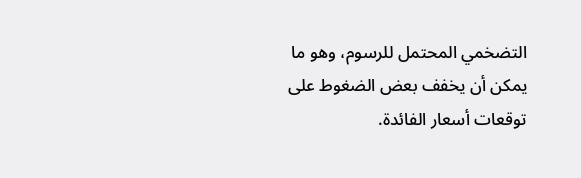التضخمي المحتمل للرسوم، وهو ما يمكن أن يخفف بعض الضغوط على توقعات أسعار الفائدة.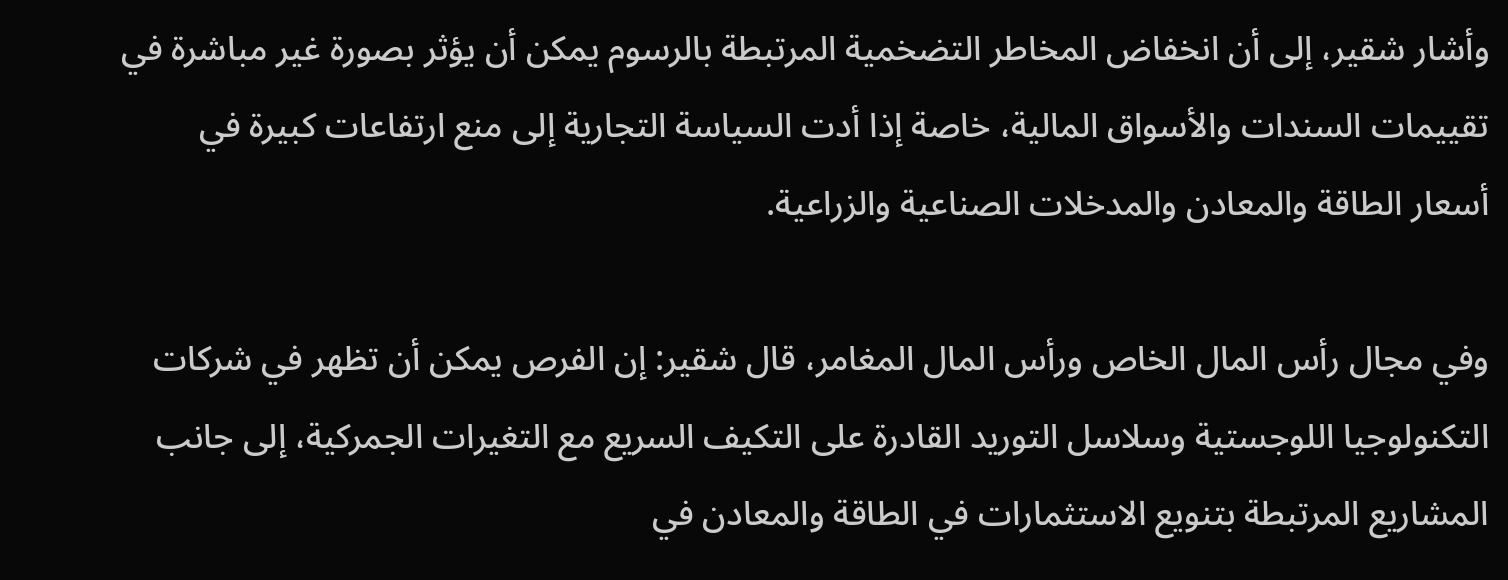وأشار شقير، إلى أن انخفاض المخاطر التضخمية المرتبطة بالرسوم يمكن أن يؤثر بصورة غير مباشرة في تقييمات السندات والأسواق المالية، خاصة إذا أدت السياسة التجارية إلى منع ارتفاعات كبيرة في أسعار الطاقة والمعادن والمدخلات الصناعية والزراعية.

وفي مجال رأس المال الخاص ورأس المال المغامر، قال شقير: إن الفرص يمكن أن تظهر في شركات التكنولوجيا اللوجستية وسلاسل التوريد القادرة على التكيف السريع مع التغيرات الجمركية، إلى جانب المشاريع المرتبطة بتنويع الاستثمارات في الطاقة والمعادن في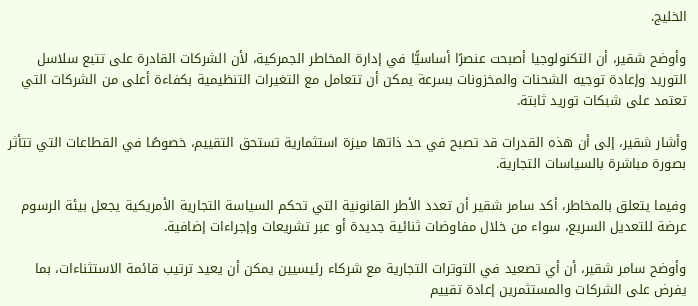الخليج.

وأوضح شقير، أن التكنولوجيا أصبحت عنصرًا أساسيًّا في إدارة المخاطر الجمركية، لأن الشركات القادرة على تتبع سلاسل التوريد وإعادة توجيه الشحنات والمخزونات بسرعة يمكن أن تتعامل مع التغيرات التنظيمية بكفاءة أعلى من الشركات التي تعتمد على شبكات توريد ثابتة.

وأشار شقير، إلى أن هذه القدرات قد تصبح في حد ذاتها ميزة استثمارية تستحق التقييم، خصوصًا في القطاعات التي تتأثر بصورة مباشرة بالسياسات التجارية.

وفيما يتعلق بالمخاطر، أكد سامر شقير أن تعدد الأطر القانونية التي تحكم السياسة التجارية الأمريكية يجعل بيئة الرسوم عرضة للتعديل السريع، سواء من خلال مفاوضات ثنائية جديدة أو عبر تشريعات وإجراءات إضافية.

وأوضح سامر شقير، أن أي تصعيد في التوترات التجارية مع شركاء رئيسيين يمكن أن يعيد ترتيب قائمة الاستثناءات، بما يفرض على الشركات والمستثمرين إعادة تقييم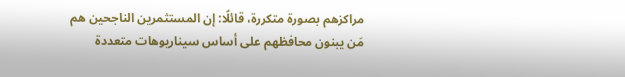مراكزهم بصورة متكررة، قائلًا: إن المستثمرين الناجحين هم مَن يبنون محافظهم على أساس سيناريوهات متعددة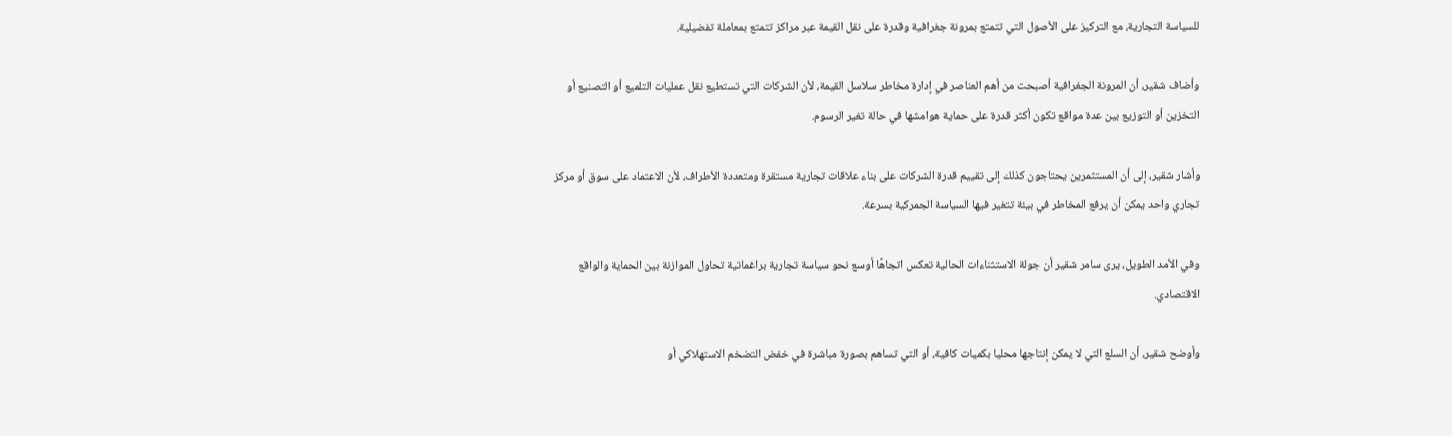للسياسة التجارية، مع التركيز على الأصول التي تتمتع بمرونة جغرافية وقدرة على نقل القيمة عبر مراكز تتمتع بمعاملة تفضيلية.

وأضاف شقير، أن المرونة الجغرافية أصبحت من أهم العناصر في إدارة مخاطر سلاسل القيمة، لأن الشركات التي تستطيع نقل عمليات التلميع أو التصنيع أو التخزين أو التوزيع بين عدة مواقع تكون أكثر قدرة على حماية هوامشها في حالة تغير الرسوم.

وأشار شقير، إلى أن المستثمرين يحتاجون كذلك إلى تقييم قدرة الشركات على بناء علاقات تجارية مستقرة ومتعددة الأطراف، لأن الاعتماد على سوق أو مركز تجاري واحد يمكن أن يرفع المخاطر في بيئة تتغير فيها السياسة الجمركية بسرعة.

وفي الأمد الطويل، يرى سامر شقير أن جولة الاستثناءات الحالية تعكس اتجاهًا أوسع نحو سياسة تجارية براغماتية تحاول الموازنة بين الحماية والواقع الاقتصادي.

وأوضح شقير، أن السلع التي لا يمكن إنتاجها محليا بكميات كافية، أو التي تساهم بصورة مباشرة في خفض التضخم الاستهلاكي أو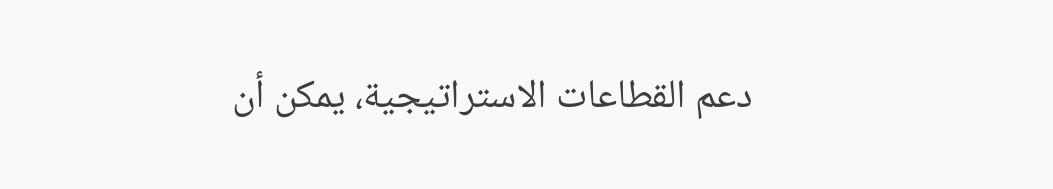دعم القطاعات الاستراتيجية، يمكن أن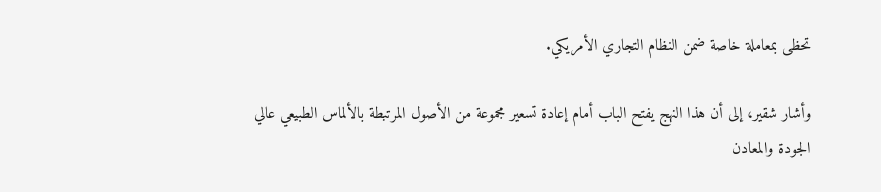تحظى بمعاملة خاصة ضمن النظام التجاري الأمريكي.

وأشار شقير، إلى أن هذا النهج يفتح الباب أمام إعادة تسعير مجموعة من الأصول المرتبطة بالألماس الطبيعي عالي الجودة والمعادن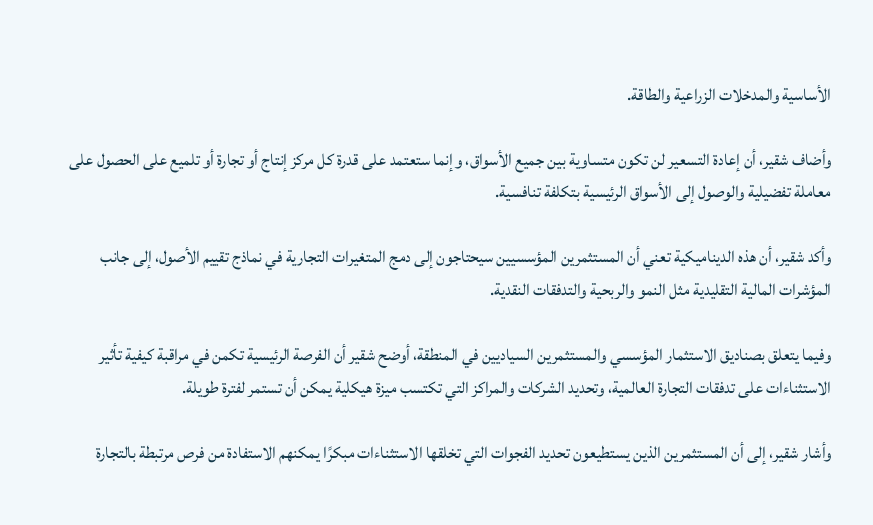الأساسية والمدخلات الزراعية والطاقة.

وأضاف شقير، أن إعادة التسعير لن تكون متساوية بين جميع الأسواق، وإنما ستعتمد على قدرة كل مركز إنتاج أو تجارة أو تلميع على الحصول على معاملة تفضيلية والوصول إلى الأسواق الرئيسية بتكلفة تنافسية.

وأكد شقير، أن هذه الديناميكية تعني أن المستثمرين المؤسسيين سيحتاجون إلى دمج المتغيرات التجارية في نماذج تقييم الأصول، إلى جانب المؤشرات المالية التقليدية مثل النمو والربحية والتدفقات النقدية.

وفيما يتعلق بصناديق الاستثمار المؤسسي والمستثمرين السياديين في المنطقة، أوضح شقير أن الفرصة الرئيسية تكمن في مراقبة كيفية تأثير الاستثناءات على تدفقات التجارة العالمية، وتحديد الشركات والمراكز التي تكتسب ميزة هيكلية يمكن أن تستمر لفترة طويلة.

وأشار شقير، إلى أن المستثمرين الذين يستطيعون تحديد الفجوات التي تخلقها الاستثناءات مبكرًا يمكنهم الاستفادة من فرص مرتبطة بالتجارة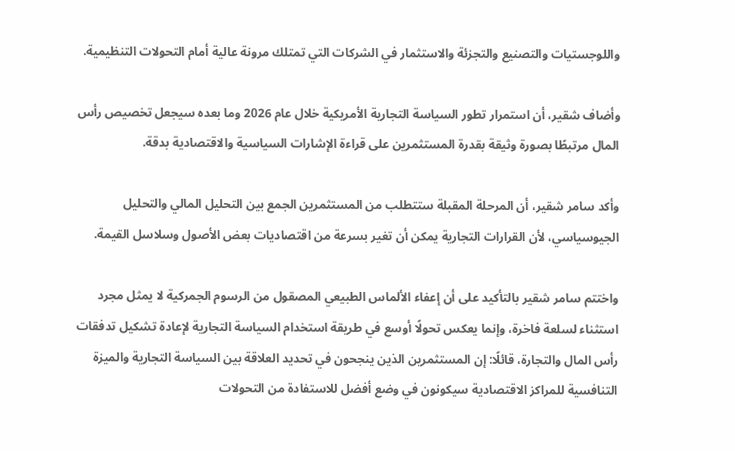واللوجستيات والتصنيع والتجزئة والاستثمار في الشركات التي تمتلك مرونة عالية أمام التحولات التنظيمية.

وأضاف شقير، أن استمرار تطور السياسة التجارية الأمريكية خلال عام 2026 وما بعده سيجعل تخصيص رأس المال مرتبطًا بصورة وثيقة بقدرة المستثمرين على قراءة الإشارات السياسية والاقتصادية بدقة.

وأكد سامر شقير، أن المرحلة المقبلة ستتطلب من المستثمرين الجمع بين التحليل المالي والتحليل الجيوسياسي، لأن القرارات التجارية يمكن أن تغير بسرعة من اقتصاديات بعض الأصول وسلاسل القيمة.

واختتم سامر شقير بالتأكيد على أن إعفاء الألماس الطبيعي المصقول من الرسوم الجمركية لا يمثل مجرد استثناء لسلعة فاخرة، وإنما يعكس تحولًا أوسع في طريقة استخدام السياسة التجارية لإعادة تشكيل تدفقات رأس المال والتجارة، قائلًا: إن المستثمرين الذين ينجحون في تحديد العلاقة بين السياسة التجارية والميزة التنافسية للمراكز الاقتصادية سيكونون في وضع أفضل للاستفادة من التحولات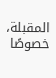المقبلة، خصوصًا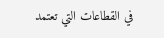في القطاعات التي تعتمد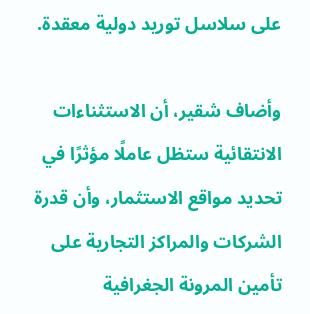على سلاسل توريد دولية معقدة.

وأضاف شقير، أن الاستثناءات الانتقائية ستظل عاملًا مؤثرًا في تحديد مواقع الاستثمار، وأن قدرة الشركات والمراكز التجارية على تأمين المرونة الجغرافية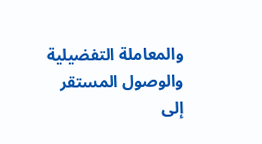والمعاملة التفضيلية والوصول المستقر إلى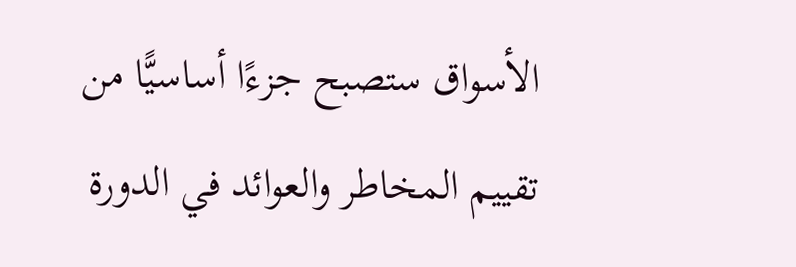الأسواق ستصبح جزءًا أساسيًّا من تقييم المخاطر والعوائد في الدورة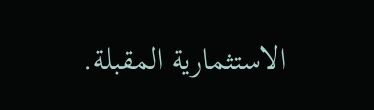الاستثمارية المقبلة.